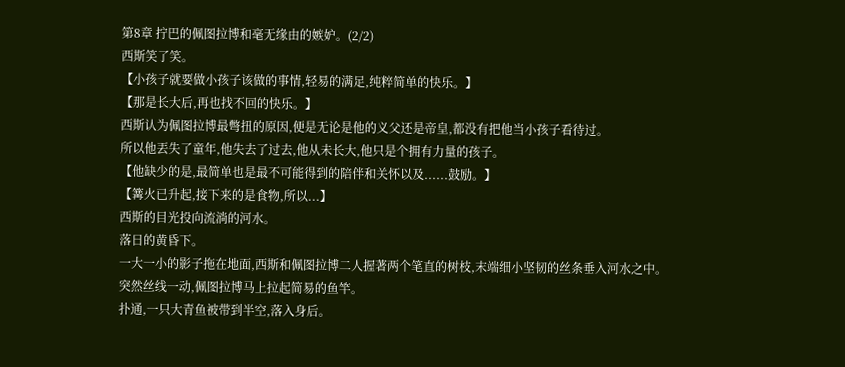第8章 拧巴的佩图拉博和毫无缘由的嫉妒。(2/2)
西斯笑了笑。
【小孩子就要做小孩子该做的事情,轻易的满足,纯粹简单的快乐。】
【那是长大后,再也找不回的快乐。】
西斯认为佩图拉博最彆扭的原因,便是无论是他的义父还是帝皇,都没有把他当小孩子看待过。
所以他丟失了童年,他失去了过去,他从未长大,他只是个拥有力量的孩子。
【他缺少的是,最简单也是最不可能得到的陪伴和关怀以及......鼓励。】
【篝火已升起,接下来的是食物,所以...】
西斯的目光投向流淌的河水。
落日的黄昏下。
一大一小的影子拖在地面,西斯和佩图拉博二人握著两个笔直的树枝,末端细小坚韧的丝条垂入河水之中。
突然丝线一动,佩图拉博马上拉起简易的鱼竿。
扑通,一只大青鱼被带到半空,落入身后。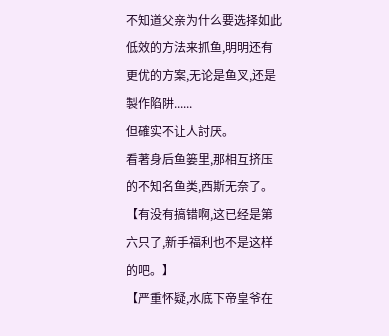不知道父亲为什么要选择如此低效的方法来抓鱼,明明还有更优的方案,无论是鱼叉,还是製作陷阱......
但確实不让人討厌。
看著身后鱼篓里,那相互挤压的不知名鱼类,西斯无奈了。
【有没有搞错啊,这已经是第六只了,新手福利也不是这样的吧。】
【严重怀疑,水底下帝皇爷在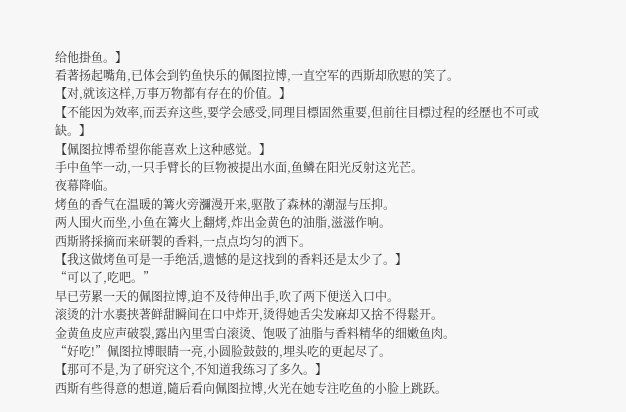给他掛鱼。】
看著扬起嘴角,已体会到钓鱼快乐的佩图拉博,一直空军的西斯却欣慰的笑了。
【对,就该这样,万事万物都有存在的价值。】
【不能因为效率,而丟弃这些,要学会感受,同理目標固然重要,但前往目標过程的经歷也不可或缺。】
【佩图拉博希望你能喜欢上这种感觉。】
手中鱼竿一动,一只手臂长的巨物被提出水面,鱼鳞在阳光反射这光芒。
夜幕降临。
烤鱼的香气在温暖的篝火旁瀰漫开来,驱散了森林的潮湿与压抑。
两人围火而坐,小鱼在篝火上翻烤,炸出金黄色的油脂,滋滋作响。
西斯將採摘而来研製的香料,一点点均匀的洒下。
【我这做烤鱼可是一手绝活,遗憾的是这找到的香料还是太少了。】
“可以了,吃吧。”
早已劳累一天的佩图拉博,迫不及待伸出手,吹了两下便送入口中。
滚烫的汁水裹挟著鲜甜瞬间在口中炸开,烫得她舌尖发麻却又捨不得鬆开。
金黄鱼皮应声破裂,露出內里雪白滚烫、饱吸了油脂与香料精华的细嫩鱼肉。
“好吃!”佩图拉博眼睛一亮,小圆脸鼓鼓的,埋头吃的更起尽了。
【那可不是,为了研究这个,不知道我练习了多久。】
西斯有些得意的想道,隨后看向佩图拉博,火光在她专注吃鱼的小脸上跳跃。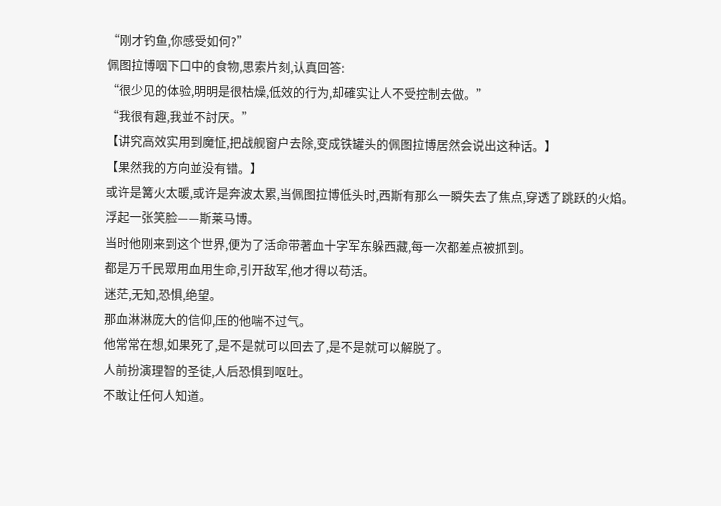“刚才钓鱼,你感受如何?”
佩图拉博咽下口中的食物,思索片刻,认真回答:
“很少见的体验,明明是很枯燥,低效的行为,却確实让人不受控制去做。”
“我很有趣,我並不討厌。”
【讲究高效实用到魔怔,把战舰窗户去除,变成铁罐头的佩图拉博居然会说出这种话。】
【果然我的方向並没有错。】
或许是篝火太暖,或许是奔波太累,当佩图拉博低头时,西斯有那么一瞬失去了焦点,穿透了跳跃的火焰。
浮起一张笑脸——斯莱马博。
当时他刚来到这个世界,便为了活命带著血十字军东躲西藏,每一次都差点被抓到。
都是万千民眾用血用生命,引开敌军,他才得以苟活。
迷茫,无知,恐惧,绝望。
那血淋淋庞大的信仰,压的他喘不过气。
他常常在想,如果死了,是不是就可以回去了,是不是就可以解脱了。
人前扮演理智的圣徒,人后恐惧到呕吐。
不敢让任何人知道。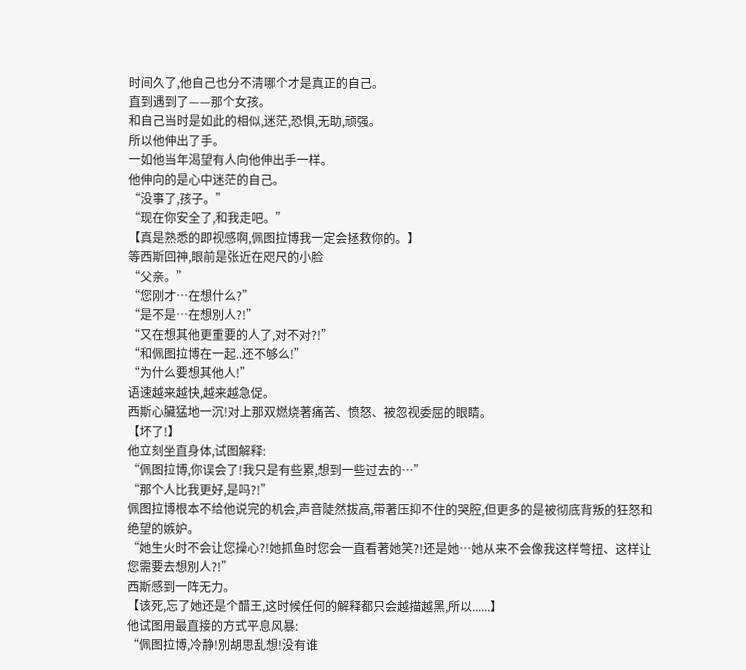时间久了,他自己也分不清哪个才是真正的自己。
直到遇到了——那个女孩。
和自己当时是如此的相似,迷茫,恐惧,无助,顽强。
所以他伸出了手。
一如他当年渴望有人向他伸出手一样。
他伸向的是心中迷茫的自己。
“没事了,孩子。”
“现在你安全了,和我走吧。”
【真是熟悉的即视感啊,佩图拉博我一定会拯救你的。】
等西斯回神,眼前是张近在咫尺的小脸
“父亲。”
“您刚才…在想什么?”
“是不是…在想別人?!”
“又在想其他更重要的人了,对不对?!”
“和佩图拉博在一起..还不够么!”
“为什么要想其他人!”
语速越来越快,越来越急促。
西斯心臟猛地一沉!对上那双燃烧著痛苦、愤怒、被忽视委屈的眼睛。
【坏了!】
他立刻坐直身体,试图解释:
“佩图拉博,你误会了!我只是有些累,想到一些过去的…”
“那个人比我更好,是吗?!”
佩图拉博根本不给他说完的机会,声音陡然拔高,带著压抑不住的哭腔,但更多的是被彻底背叛的狂怒和绝望的嫉妒。
“她生火时不会让您操心?!她抓鱼时您会一直看著她笑?!还是她…她从来不会像我这样彆扭、这样让您需要去想別人?!”
西斯感到一阵无力。
【该死,忘了她还是个醋王,这时候任何的解释都只会越描越黑,所以......】
他试图用最直接的方式平息风暴:
“佩图拉博,冷静!別胡思乱想!没有谁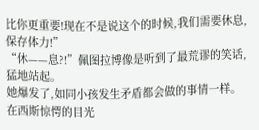比你更重要!现在不是说这个的时候,我们需要休息,保存体力!”
“休——息?!”佩图拉博像是听到了最荒谬的笑话,猛地站起。
她爆发了,如同小孩发生矛盾都会做的事情一样。
在西斯惊愕的目光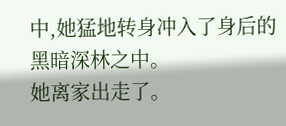中,她猛地转身冲入了身后的黑暗深林之中。
她离家出走了。